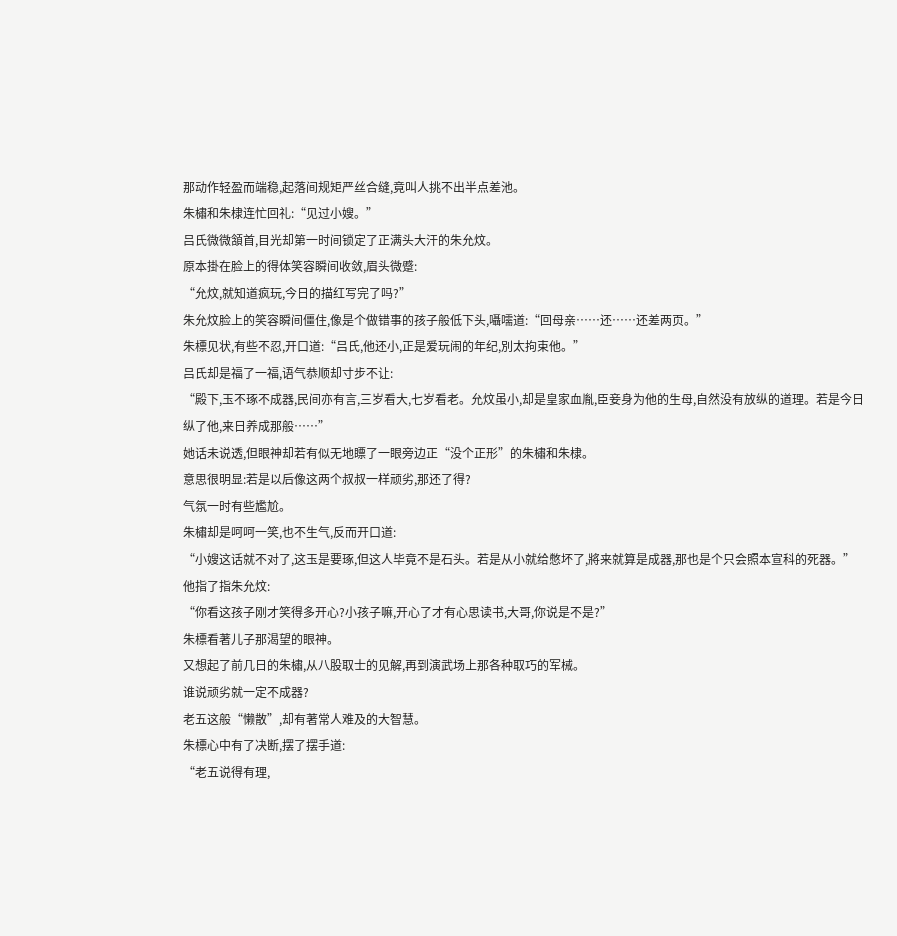那动作轻盈而端稳,起落间规矩严丝合缝,竟叫人挑不出半点差池。
朱橚和朱棣连忙回礼:“见过小嫂。”
吕氏微微頷首,目光却第一时间锁定了正满头大汗的朱允炆。
原本掛在脸上的得体笑容瞬间收敛,眉头微蹙:
“允炆,就知道疯玩,今日的描红写完了吗?”
朱允炆脸上的笑容瞬间僵住,像是个做错事的孩子般低下头,囁嚅道:“回母亲……还……还差两页。”
朱標见状,有些不忍,开口道:“吕氏,他还小,正是爱玩闹的年纪,別太拘束他。”
吕氏却是福了一福,语气恭顺却寸步不让:
“殿下,玉不琢不成器,民间亦有言,三岁看大,七岁看老。允炆虽小,却是皇家血胤,臣妾身为他的生母,自然没有放纵的道理。若是今日纵了他,来日养成那般……”
她话未说透,但眼神却若有似无地瞟了一眼旁边正“没个正形”的朱橚和朱棣。
意思很明显:若是以后像这两个叔叔一样顽劣,那还了得?
气氛一时有些尷尬。
朱橚却是呵呵一笑,也不生气,反而开口道:
“小嫂这话就不对了,这玉是要琢,但这人毕竟不是石头。若是从小就给憋坏了,將来就算是成器,那也是个只会照本宣科的死器。”
他指了指朱允炆:
“你看这孩子刚才笑得多开心?小孩子嘛,开心了才有心思读书,大哥,你说是不是?”
朱標看著儿子那渴望的眼神。
又想起了前几日的朱橚,从八股取士的见解,再到演武场上那各种取巧的军械。
谁说顽劣就一定不成器?
老五这般“懒散”,却有著常人难及的大智慧。
朱標心中有了决断,摆了摆手道:
“老五说得有理,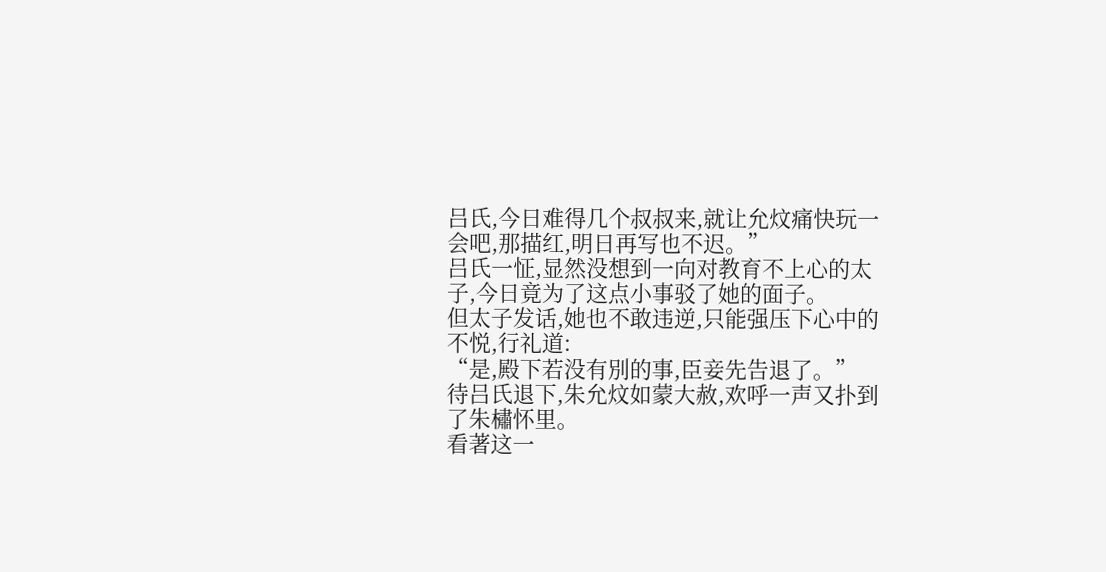吕氏,今日难得几个叔叔来,就让允炆痛快玩一会吧,那描红,明日再写也不迟。”
吕氏一怔,显然没想到一向对教育不上心的太子,今日竟为了这点小事驳了她的面子。
但太子发话,她也不敢违逆,只能强压下心中的不悦,行礼道:
“是,殿下若没有別的事,臣妾先告退了。”
待吕氏退下,朱允炆如蒙大赦,欢呼一声又扑到了朱橚怀里。
看著这一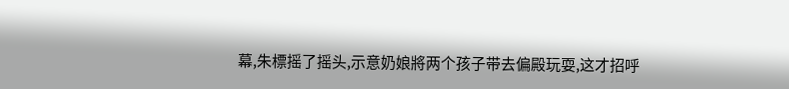幕,朱標摇了摇头,示意奶娘將两个孩子带去偏殿玩耍,这才招呼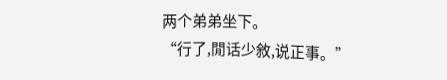两个弟弟坐下。
“行了,閒话少敘,说正事。”